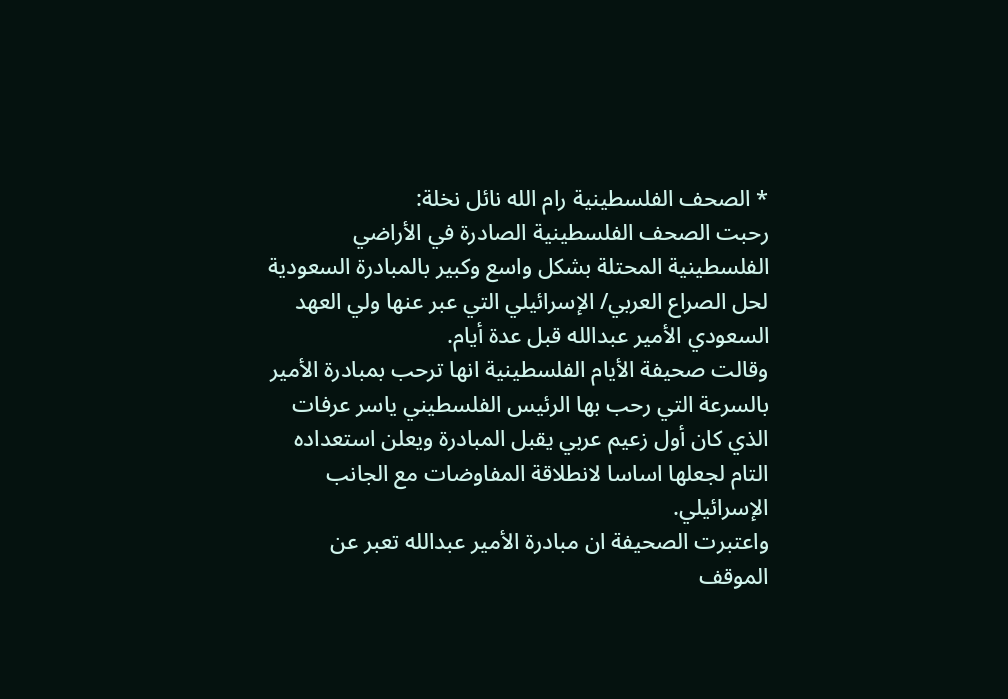* الصحف الفلسطينية رام الله نائل نخلة:
رحبت الصحف الفلسطينية الصادرة في الأراضي الفلسطينية المحتلة بشكل واسع وكبير بالمبادرة السعودية لحل الصراع العربي/ الإسرائيلي التي عبر عنها ولي العهد السعودي الأمير عبدالله قبل عدة أيام.
وقالت صحيفة الأيام الفلسطينية انها ترحب بمبادرة الأمير بالسرعة التي رحب بها الرئيس الفلسطيني ياسر عرفات الذي كان أول زعيم عربي يقبل المبادرة ويعلن استعداده التام لجعلها اساسا لانطلاقة المفاوضات مع الجانب الإسرائيلي.
واعتبرت الصحيفة ان مبادرة الأمير عبدالله تعبر عن الموقف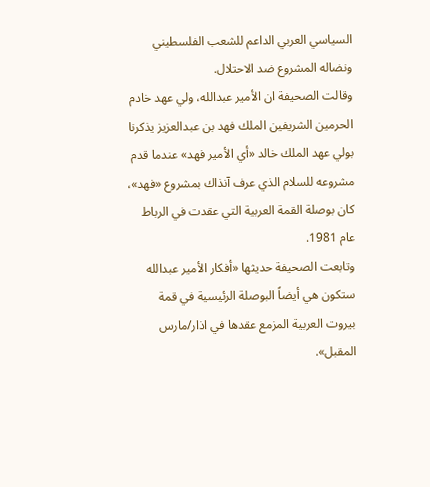السياسي العربي الداعم للشعب الفلسطيني ونضاله المشروع ضد الاحتلال.
وقالت الصحيفة ان الأمير عبدالله، ولي عهد خادم الحرمين الشريفين الملك فهد بن عبدالعزيز يذكرنا بولي عهد الملك خالد «أي الأمير فهد» عندما قدم مشروعه للسلام الذي عرف آنذاك بمشروع «فهد»، كان بوصلة القمة العربية التي عقدت في الرباط عام 1981.
وتابعت الصحيفة حديثها «أفكار الأمير عبدالله ستكون هي أيضاً البوصلة الرئيسية في قمة بيروت العربية المزمع عقدها في اذار/مارس المقبل».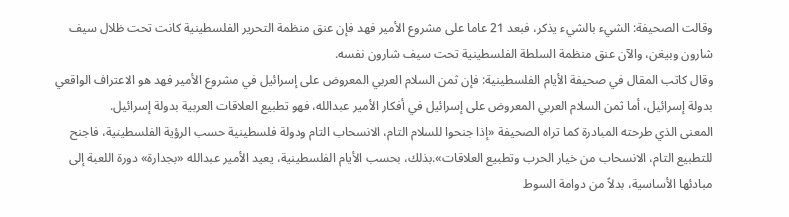وقالت الصحيفة: الشيء بالشيء يذكر، فبعد 21 عاما على مشروع الأمير فهد فإن عنق منظمة التحرير الفلسطينية كانت تحت ظلال سيف شارون وبيغن، والآن عنق منظمة السلطة الفلسطينية تحت سيف شارون نفسه.
وقال كاتب المقال في صحيفة الأيام الفلسطينية: فإن ثمن السلام العربي المعروض على إسرائيل في مشروع الأمير فهد هو الاعتراف الواقعي بدولة إسرائيل، أما ثمن السلام العربي المعروض على إسرائيل في أفكار الأمير عبدالله، فهو تطبيع العلاقات العربية بدولة إسرائيل.
المعنى الذي طرحته المبادرة كما تراه الصحيفة «إذا جنحوا للسلام التام، الانسحاب التام ودولة فلسطينية حسب الرؤية الفلسطينية، فاجنح للتطبيع التام، الانسحاب من خيار الحرب وتطبيع العلاقات».بذلك، بحسب الأيام الفلسطينية، يعيد الأمير عبدالله «بجدارة» دورة اللعبة إلى مبادئها الأساسية، بدلاً من دوامة السوط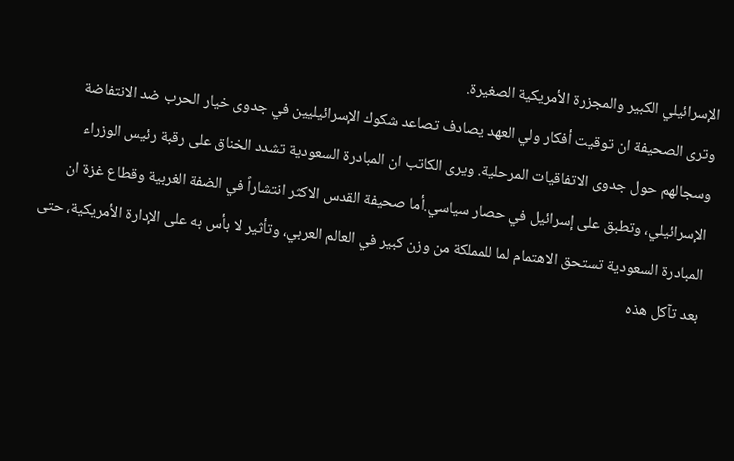الإسرائيلي الكبير والمجزرة الأمريكية الصغيرة.
وترى الصحيفة ان توقيت أفكار ولي العهد يصادف تصاعد شكوك الإسرائيليين في جدوى خيار الحرب ضد الانتفاضة وسجالهم حول جدوى الاتفاقيات المرحلية. ويرى الكاتب ان المبادرة السعودية تشدد الخناق على رقبة رئيس الوزراء الإسرائيلي، وتطبق على إسرائيل في حصار سياسي.أما صحيفة القدس الاكثر انتشاراً في الضفة الغربية وقطاع غزة ان المبادرة السعودية تستحق الاهتمام لما للمملكة من وزن كبير في العالم العربي، وتأثير لا بأس به على الإدارة الأمريكية، حتى بعد تآكل هذه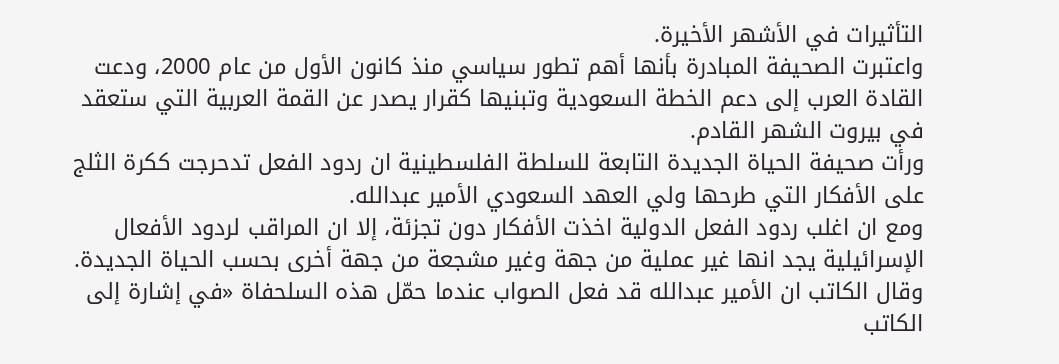التأثيرات في الأشهر الأخيرة.
واعتبرت الصحيفة المبادرة بأنها أهم تطور سياسي منذ كانون الأول من عام 2000، ودعت القادة العرب إلى دعم الخطة السعودية وتبنيها كقرار يصدر عن القمة العربية التي ستعقد في بيروت الشهر القادم.
ورأت صحيفة الحياة الجديدة التابعة للسلطة الفلسطينية ان ردود الفعل تدحرجت ككرة الثلج على الأفكار التي طرحها ولي العهد السعودي الأمير عبدالله.
ومع ان اغلب ردود الفعل الدولية اخذت الأفكار دون تجزئة، إلا ان المراقب لردود الأفعال الإسرائيلية يجد انها غير عملية من جهة وغير مشجعة من جهة أخرى بحسب الحياة الجديدة.
وقال الكاتب ان الأمير عبدالله قد فعل الصواب عندما حمّل هذه السلحفاة «في إشارة إلى الكاتب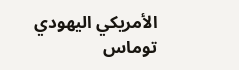الأمريكي اليهودي توماس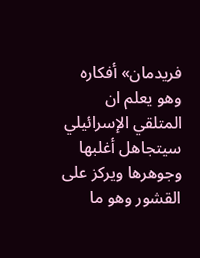فريدمان» أفكاره وهو يعلم ان المتلقي الإسرائيلي سيتجاهل أغلبها وجوهرها ويركز على القشور وهو ما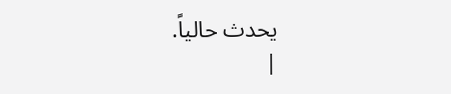يحدث حالياً.
|